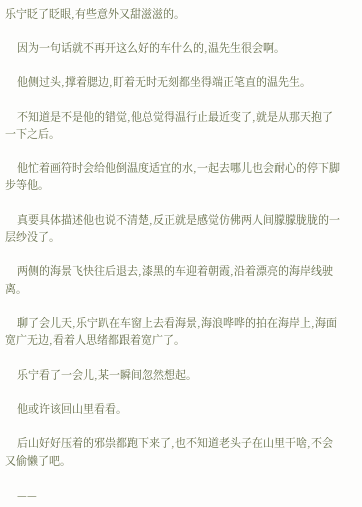乐宁眨了眨眼,有些意外又甜滋滋的。

    因为一句话就不再开这么好的车什么的,温先生很会啊。

    他侧过头,撑着腮边,盯着无时无刻都坐得端正笔直的温先生。

    不知道是不是他的错觉,他总觉得温行止最近变了,就是从那天抱了一下之后。

    他忙着画符时会给他倒温度适宜的水,一起去哪儿也会耐心的停下脚步等他。

    真要具体描述他也说不清楚,反正就是感觉仿佛两人间朦朦胧胧的一层纱没了。

    两侧的海景飞快往后退去,漆黑的车迎着朝霞,沿着漂亮的海岸线驶离。

    聊了会儿天,乐宁趴在车窗上去看海景,海浪哗哗的拍在海岸上,海面宽广无边,看着人思绪都跟着宽广了。

    乐宁看了一会儿,某一瞬间忽然想起。

    他或许该回山里看看。

    后山好好压着的邪祟都跑下来了,也不知道老头子在山里干啥,不会又偷懒了吧。

    ——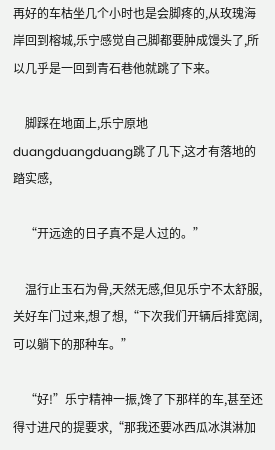再好的车枯坐几个小时也是会脚疼的,从玫瑰海岸回到榕城,乐宁感觉自己脚都要肿成馒头了,所以几乎是一回到青石巷他就跳了下来。

    脚踩在地面上,乐宁原地duangduangduang跳了几下,这才有落地的踏实感,

    “开远途的日子真不是人过的。”

    温行止玉石为骨,天然无感,但见乐宁不太舒服,关好车门过来,想了想,“下次我们开辆后排宽阔,可以躺下的那种车。”

    “好!”乐宁精神一振,馋了下那样的车,甚至还得寸进尺的提要求,“那我还要冰西瓜冰淇淋加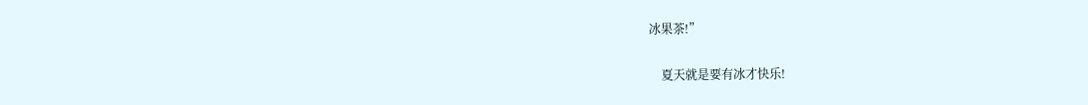冰果茶!”

    夏天就是要有冰才快乐!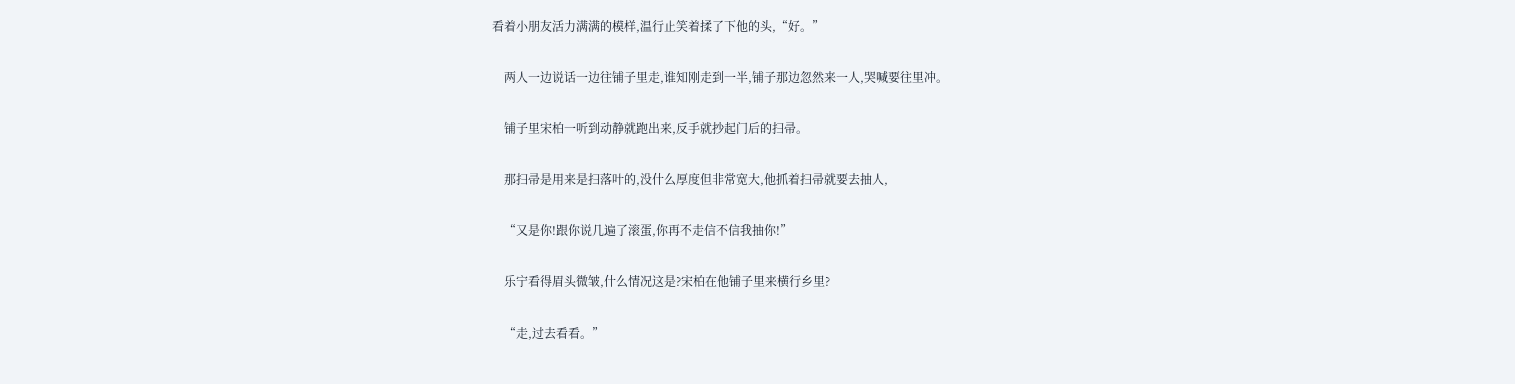看着小朋友活力满满的模样,温行止笑着揉了下他的头,“好。”

    两人一边说话一边往铺子里走,谁知刚走到一半,铺子那边忽然来一人,哭喊要往里冲。

    铺子里宋柏一听到动静就跑出来,反手就抄起门后的扫帚。

    那扫帚是用来是扫落叶的,没什么厚度但非常宽大,他抓着扫帚就要去抽人,

    “又是你!跟你说几遍了滚蛋,你再不走信不信我抽你!”

    乐宁看得眉头微皱,什么情况这是?宋柏在他铺子里来横行乡里?

    “走,过去看看。”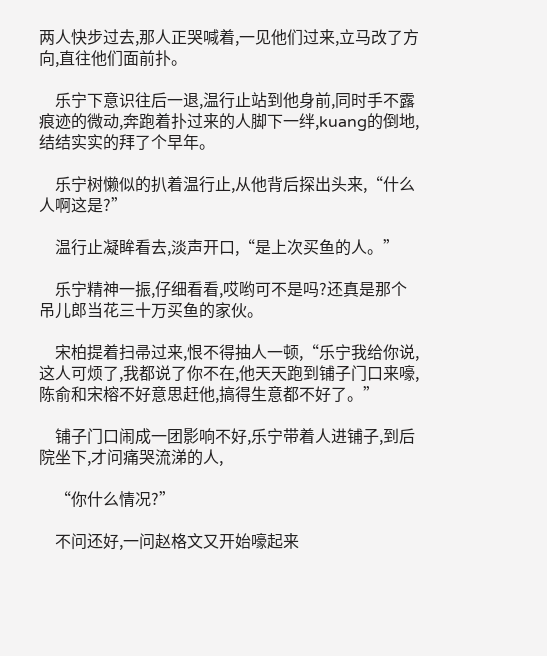两人快步过去,那人正哭喊着,一见他们过来,立马改了方向,直往他们面前扑。

    乐宁下意识往后一退,温行止站到他身前,同时手不露痕迹的微动,奔跑着扑过来的人脚下一绊,kuang的倒地,结结实实的拜了个早年。

    乐宁树懒似的扒着温行止,从他背后探出头来,“什么人啊这是?”

    温行止凝眸看去,淡声开口,“是上次买鱼的人。”

    乐宁精神一振,仔细看看,哎哟可不是吗?还真是那个吊儿郎当花三十万买鱼的家伙。

    宋柏提着扫帚过来,恨不得抽人一顿,“乐宁我给你说,这人可烦了,我都说了你不在,他天天跑到铺子门口来嚎,陈俞和宋榕不好意思赶他,搞得生意都不好了。”

    铺子门口闹成一团影响不好,乐宁带着人进铺子,到后院坐下,才问痛哭流涕的人,

    “你什么情况?”

    不问还好,一问赵格文又开始嚎起来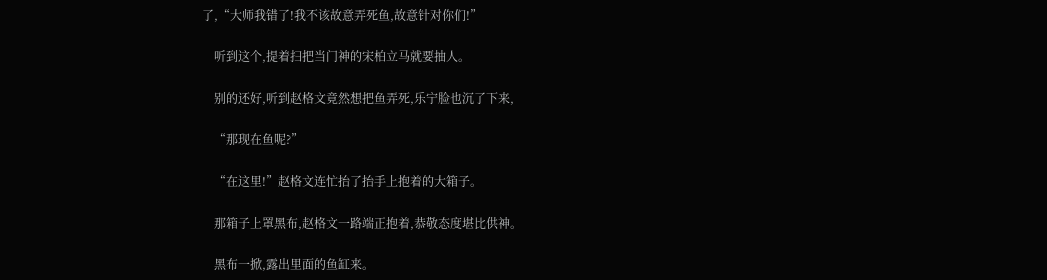了,“大师我错了!我不该故意弄死鱼,故意针对你们!”

    听到这个,提着扫把当门神的宋柏立马就要抽人。

    别的还好,听到赵格文竟然想把鱼弄死,乐宁脸也沉了下来,

    “那现在鱼呢?”

    “在这里!”赵格文连忙抬了抬手上抱着的大箱子。

    那箱子上罩黑布,赵格文一路端正抱着,恭敬态度堪比供神。

    黑布一掀,露出里面的鱼缸来。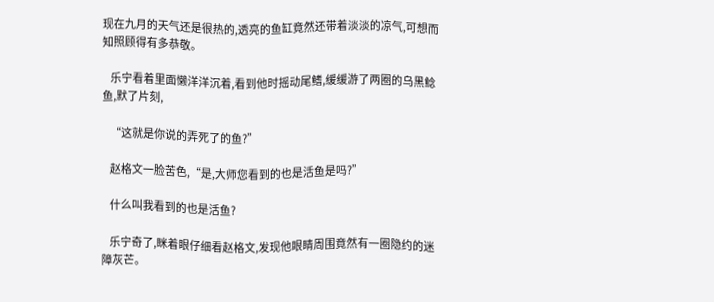现在九月的天气还是很热的,透亮的鱼缸竟然还带着淡淡的凉气,可想而知照顾得有多恭敬。

    乐宁看着里面懒洋洋沉着,看到他时摇动尾鳍,缓缓游了两圈的乌黑鲶鱼,默了片刻,

    “这就是你说的弄死了的鱼?”

    赵格文一脸苦色,“是,大师您看到的也是活鱼是吗?”

    什么叫我看到的也是活鱼?

    乐宁奇了,眯着眼仔细看赵格文,发现他眼睛周围竟然有一圈隐约的迷障灰芒。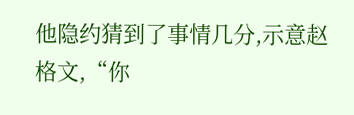他隐约猜到了事情几分,示意赵格文,“你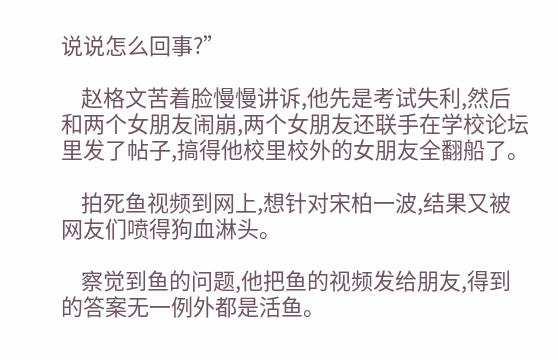说说怎么回事?”

    赵格文苦着脸慢慢讲诉,他先是考试失利,然后和两个女朋友闹崩,两个女朋友还联手在学校论坛里发了帖子,搞得他校里校外的女朋友全翻船了。

    拍死鱼视频到网上,想针对宋柏一波,结果又被网友们喷得狗血淋头。

    察觉到鱼的问题,他把鱼的视频发给朋友,得到的答案无一例外都是活鱼。